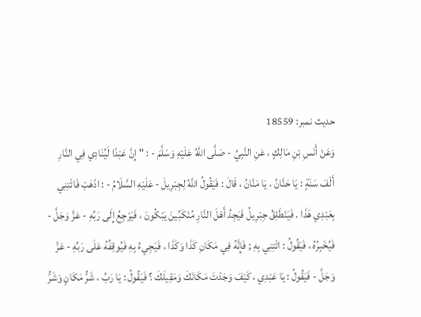حدیث نمبر: 18559
وَعَنْ أَنَسِ بْنِ مَالِكٍ ، عَنِ النَّبِيِّ - صَلَّى اللَّهُ عَلَيْهِ وَسَلَّمَ - : " إِنَّ عَبْدًا لَيُنَادِي فِي النَّارِ أَلْفَ سَنَةٍ : يَا حَنَّانُ ، يَا مَنَّانُ ، قَالَ : فَيَقُولُ اللَّهُ لِجِبْرِيلَ - عَلَيْهِ السَّلَامُ - : اذْهَبْ فَائْتِنِي بِعَبْدِي هَذَا . فَيَنْطَلِقُ جِبْرِيلُ فَيَجِدُ أَهْلَ النَّارِ مُنْكَبِّينَ يَبْكُونَ ، فَيَرْجِعُ إِلَى رَبِّهِ - عَزَّ وَجَلَّ - فَيُخْبِرُهُ ، فَيَقُولُ : ائْتِنِي بِهِ ; فَإِنَّهُ فِي مَكَانِ كَذَا وَكَذَا ، فَيَجِيءُ بِهِ فَيُوقِفُهُ عَلَى رَبِّهِ - عَزَّ وَجَلَّ - فَيَقُولُ : يَا عَبْدِي ، كَيْفَ وَجَدْتَ مَكَانَكَ وَمَقِيلَكَ ؟ فَيَقُولُ : يَا رَبِّ ، شَرُّ مَكَانٍ وَشَرُّ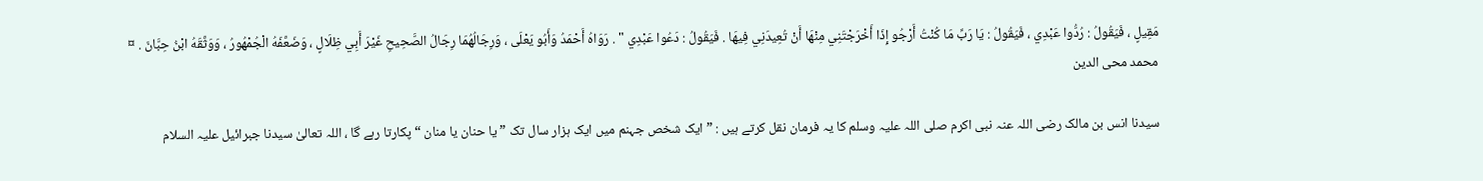مَقِيلٍ ، فَيَقُولُ : رُدُّوا عَبْدِي ، فَيَقُولُ : يَا رَبِّ مَا كُنْتُ أَرْجُو إِذَا أَخْرَجْتَنِي مِنْهَا أَنْ تُعِيدَنِي فِيهَا . فَيَقُولُ : دَعُوا عَبْدِي " . رَوَاهُ أَحْمَدُ وَأَبُو يَعْلَى ، وَرِجَالُهُمَا رِجَالُ الصَّحِيحِ غَيْرَ أَبِي ظِلَالٍ ، وَضَعَّفَهُ الْجُمْهُورُ ، وَوَثَّقَهُ ابْنُ حِبَّانَ . ¤
محمد محی الدین

سیدنا انس بن مالک رضی اللہ عنہ نبی اکرم صلی اللہ علیہ وسلم کا یہ فرمان نقل کرتے ہیں : ” ایک شخص جہنم میں ایک ہزار سال تک ” یا حنان یا منان “ پکارتا رہے گا ، اللہ تعالیٰ سیدنا جبرائیل علیہ السلام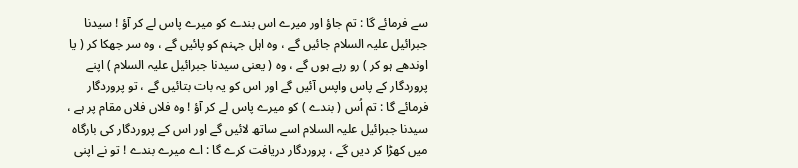سے فرمائے گا : تم جاؤ اور میرے اس بندے کو میرے پاس لے کر آؤ ! سیدنا جبرائیل علیہ السلام جائیں گے ، وہ اہل جہنم کو پائیں گے ، وہ سر جھکا کر ( یا اوندھے ہو کر ) رو رہے ہوں گے ، وہ ( یعنی سیدنا جبرائیل علیہ السلام ) اپنے پروردگار کے پاس واپس آئیں گے اور اس کو یہ بات بتائیں گے ، تو پروردگار فرمائے گا : تم اُس ( بندے ) کو میرے پاس لے کر آؤ ! وہ فلاں فلاں مقام پر ہے ، سیدنا جبرائیل علیہ السلام اسے ساتھ لائیں گے اور اس کے پروردگار کی بارگاہ میں کھڑا کر دیں گے ، پروردگار دریافت کرے گا : اے میرے بندے ! تو نے اپنی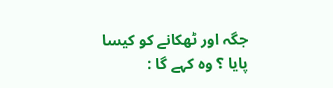جگہ اور ٹھکانے کو کیسا پایا ؟ وہ کہے گا :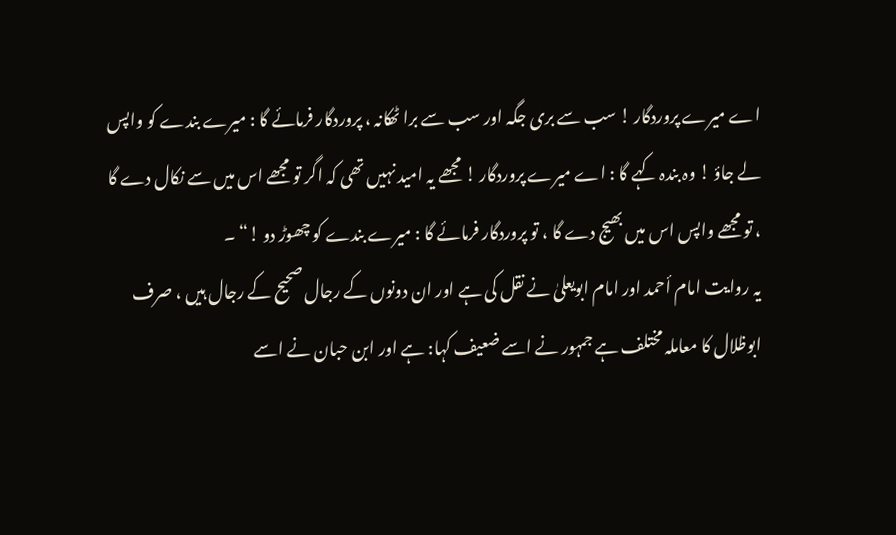اے میرے پروردگار ! سب سے بری جگہ اور سب سے برا ٹھکانہ ، پروردگار فرمائے گا : میرے بندے کو واپس لے جاؤ ! وہ بندہ کہے گا : اے میرے پروردگار ! مجھے یہ امید نہیں تھی کہ اگر تو مجھے اس میں سے نکال دے گا ، تو مجھے واپس اس میں بھیج دے گا ، تو پروردگار فرمائے گا : میرے بندے کو چھوڑ دو !“ ۔
یہ روایت امام أحمد اور امام ابویعلیٰ نے نقل کی ہے اور ان دونوں کے رجال صحیح کے رجال ہیں ، صرف ابوظلال کا معاملہ مختلف ہے جمہور نے اسے ضعیف کہا: ہے اور ابن حبان نے اسے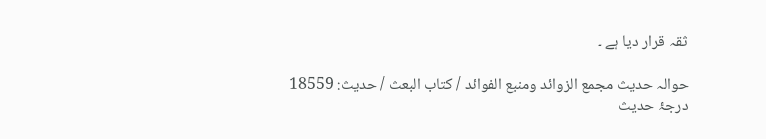ثقہ قرار دیا ہے ۔

حوالہ حدیث مجمع الزوائد ومنبع الفوائد / كتاب البعث / حدیث: 18559
درجۂ حدیث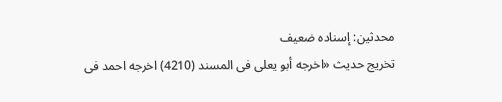محدثین: إسنادہ ضعیف
تخریج حدیث «اخرجه أبو يعلى فى المسند (4210) اخرجه احمد فى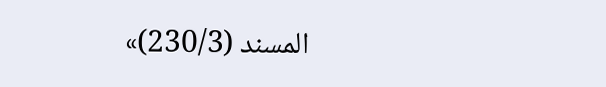المسند (230/3)»